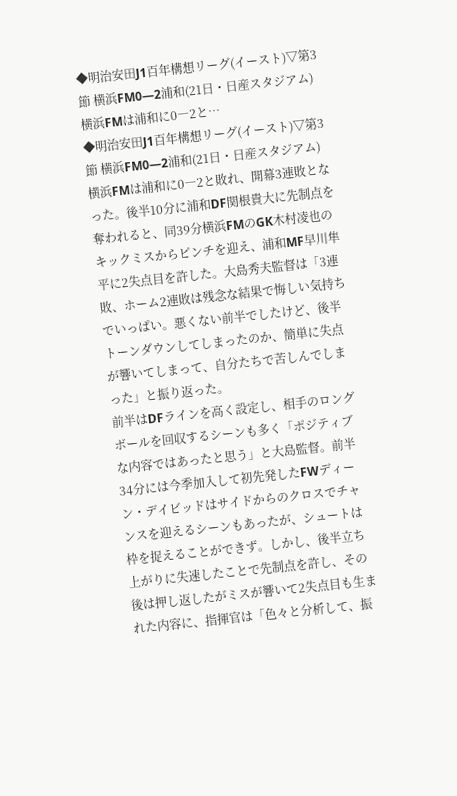◆明治安田J1百年構想リーグ(イースト)▽第3節 横浜FM0―2浦和(21日・日産スタジアム) 横浜FMは浦和に0―2と…
◆明治安田J1百年構想リーグ(イースト)▽第3節 横浜FM0―2浦和(21日・日産スタジアム)
横浜FMは浦和に0―2と敗れ、開幕3連敗となった。後半10分に浦和DF関根貴大に先制点を奪われると、同39分横浜FMのGK木村凌也のキックミスからピンチを迎え、浦和MF早川隼平に2失点目を許した。大島秀夫監督は「3連敗、ホーム2連敗は残念な結果で悔しい気持ちでいっぱい。悪くない前半でしたけど、後半トーンダウンしてしまったのか、簡単に失点が響いてしまって、自分たちで苦しんでしまった」と振り返った。
前半はDFラインを高く設定し、相手のロングボールを回収するシーンも多く「ポジティブな内容ではあったと思う」と大島監督。前半34分には今季加入して初先発したFWディーン・デイビッドはサイドからのクロスでチャンスを迎えるシーンもあったが、シュートは枠を捉えることができず。しかし、後半立ち上がりに失速したことで先制点を許し、その後は押し返したがミスが響いて2失点目も生まれた内容に、指揮官は「色々と分析して、振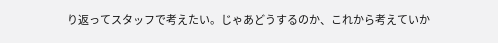り返ってスタッフで考えたい。じゃあどうするのか、これから考えていか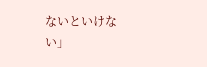ないといけない」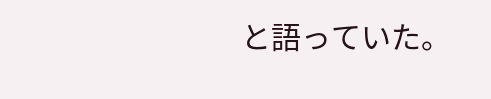と語っていた。